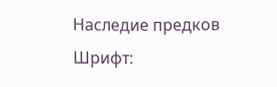Наследие предков
Шрифт: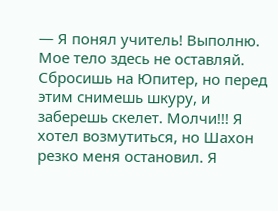— Я понял учитель! Выполню. Мое тело здесь не оставляй. Сбросишь на Юпитер, но перед этим снимешь шкуру, и заберешь скелет. Молчи!!! Я хотел возмутиться, но Шахон резко меня остановил. Я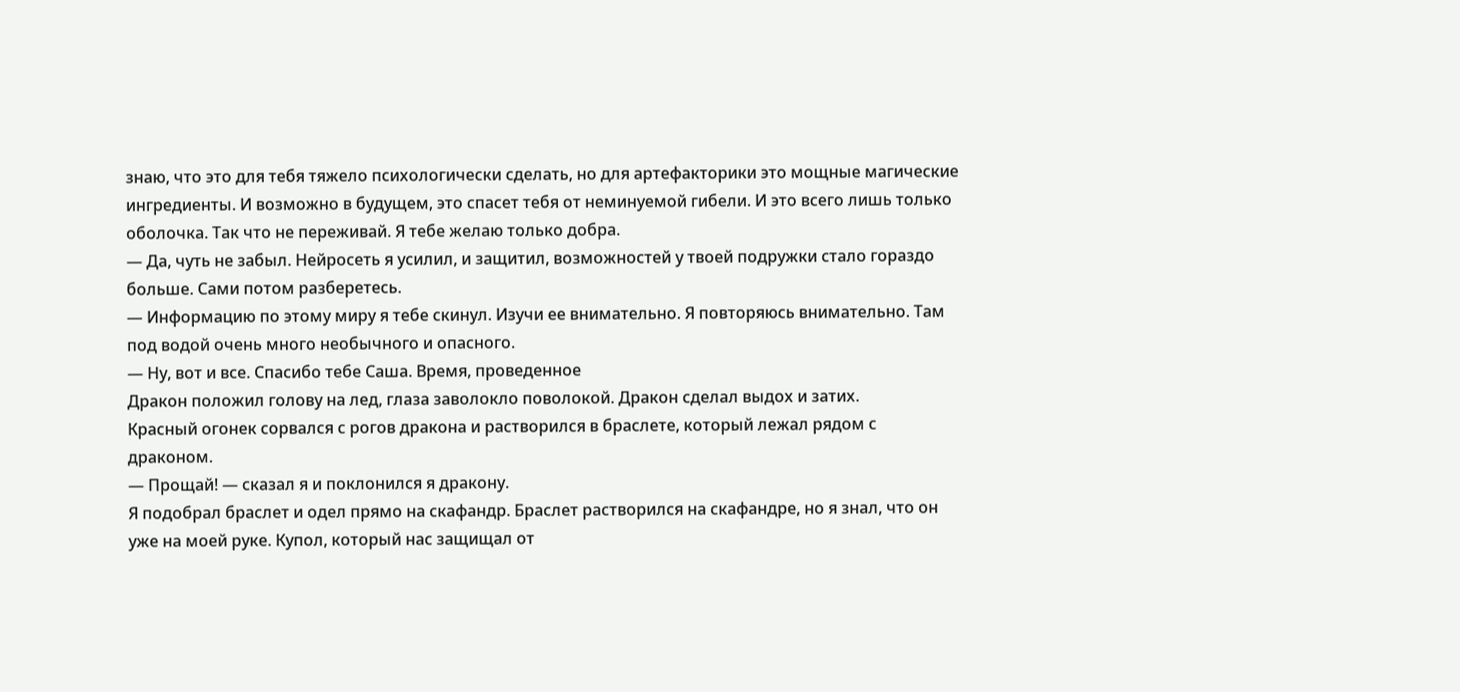знаю, что это для тебя тяжело психологически сделать, но для артефакторики это мощные магические ингредиенты. И возможно в будущем, это спасет тебя от неминуемой гибели. И это всего лишь только оболочка. Так что не переживай. Я тебе желаю только добра.
— Да, чуть не забыл. Нейросеть я усилил, и защитил, возможностей у твоей подружки стало гораздо больше. Сами потом разберетесь.
— Информацию по этому миру я тебе скинул. Изучи ее внимательно. Я повторяюсь внимательно. Там под водой очень много необычного и опасного.
— Ну, вот и все. Спасибо тебе Саша. Время, проведенное
Дракон положил голову на лед, глаза заволокло поволокой. Дракон сделал выдох и затих.
Красный огонек сорвался с рогов дракона и растворился в браслете, который лежал рядом с драконом.
— Прощай! — сказал я и поклонился я дракону.
Я подобрал браслет и одел прямо на скафандр. Браслет растворился на скафандре, но я знал, что он уже на моей руке. Купол, который нас защищал от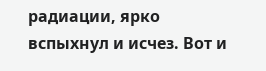радиации, ярко вспыхнул и исчез. Вот и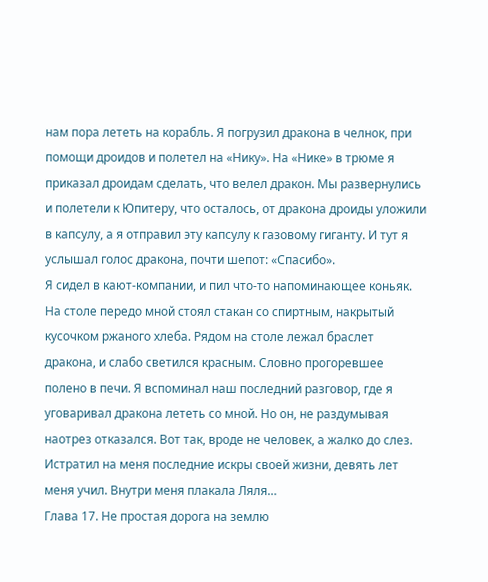нам пора лететь на корабль. Я погрузил дракона в челнок, при помощи дроидов и полетел на «Нику». На «Нике» в трюме я приказал дроидам сделать, что велел дракон. Мы развернулись и полетели к Юпитеру, что осталось, от дракона дроиды уложили в капсулу, а я отправил эту капсулу к газовому гиганту. И тут я услышал голос дракона, почти шепот: «Спасибо».
Я сидел в кают-компании, и пил что-то напоминающее коньяк. На столе передо мной стоял стакан со спиртным, накрытый кусочком ржаного хлеба. Рядом на столе лежал браслет дракона, и слабо светился красным. Словно прогоревшее полено в печи. Я вспоминал наш последний разговор, где я уговаривал дракона лететь со мной. Но он, не раздумывая наотрез отказался. Вот так, вроде не человек, а жалко до слез. Истратил на меня последние искры своей жизни, девять лет меня учил. Внутри меня плакала Ляля…
Глава 17. Не простая дорога на землю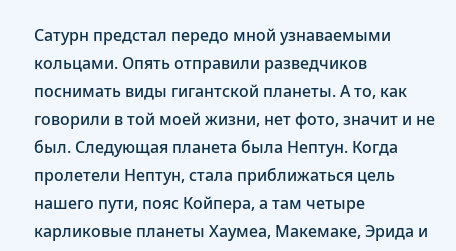Сатурн предстал передо мной узнаваемыми кольцами. Опять отправили разведчиков поснимать виды гигантской планеты. А то, как говорили в той моей жизни, нет фото, значит и не был. Следующая планета была Нептун. Когда пролетели Нептун, стала приближаться цель нашего пути, пояс Койпера, а там четыре карликовые планеты Хаумеа, Макемаке, Эрида и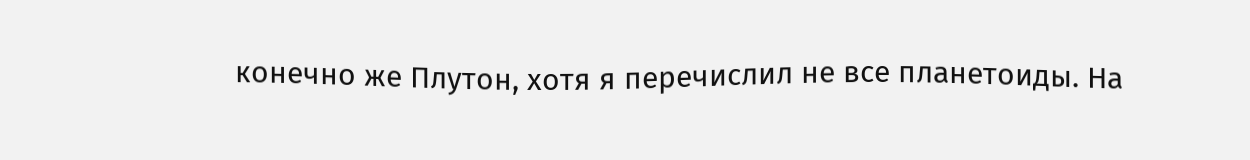конечно же Плутон, хотя я перечислил не все планетоиды. На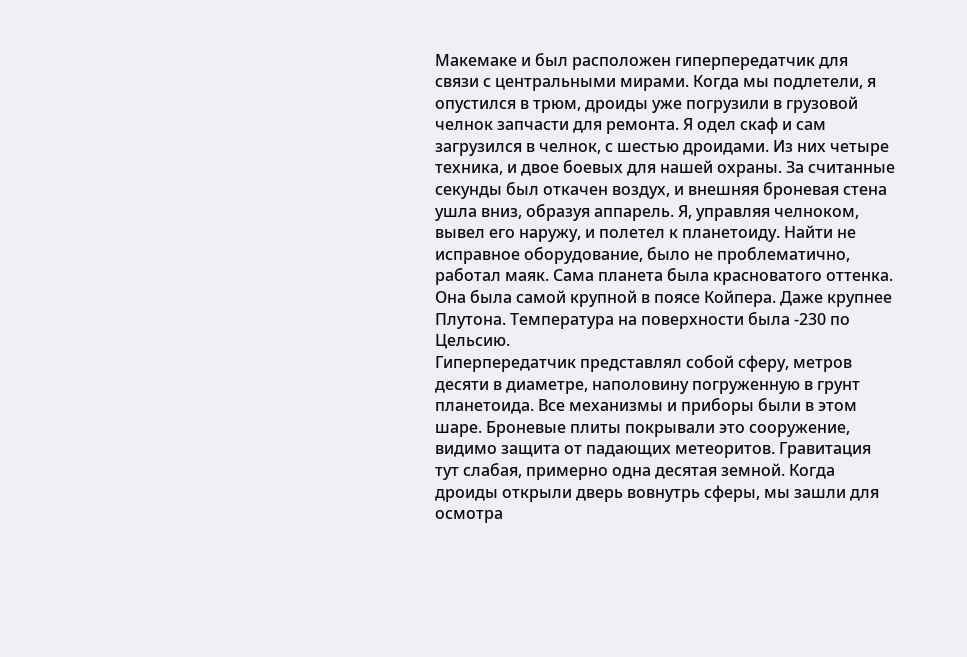Макемаке и был расположен гиперпередатчик для связи с центральными мирами. Когда мы подлетели, я опустился в трюм, дроиды уже погрузили в грузовой челнок запчасти для ремонта. Я одел скаф и сам загрузился в челнок, с шестью дроидами. Из них четыре техника, и двое боевых для нашей охраны. За считанные секунды был откачен воздух, и внешняя броневая стена ушла вниз, образуя аппарель. Я, управляя челноком, вывел его наружу, и полетел к планетоиду. Найти не исправное оборудование, было не проблематично, работал маяк. Сама планета была красноватого оттенка. Она была самой крупной в поясе Койпера. Даже крупнее Плутона. Температура на поверхности была -230 по Цельсию.
Гиперпередатчик представлял собой сферу, метров десяти в диаметре, наполовину погруженную в грунт планетоида. Все механизмы и приборы были в этом шаре. Броневые плиты покрывали это сооружение, видимо защита от падающих метеоритов. Гравитация тут слабая, примерно одна десятая земной. Когда дроиды открыли дверь вовнутрь сферы, мы зашли для осмотра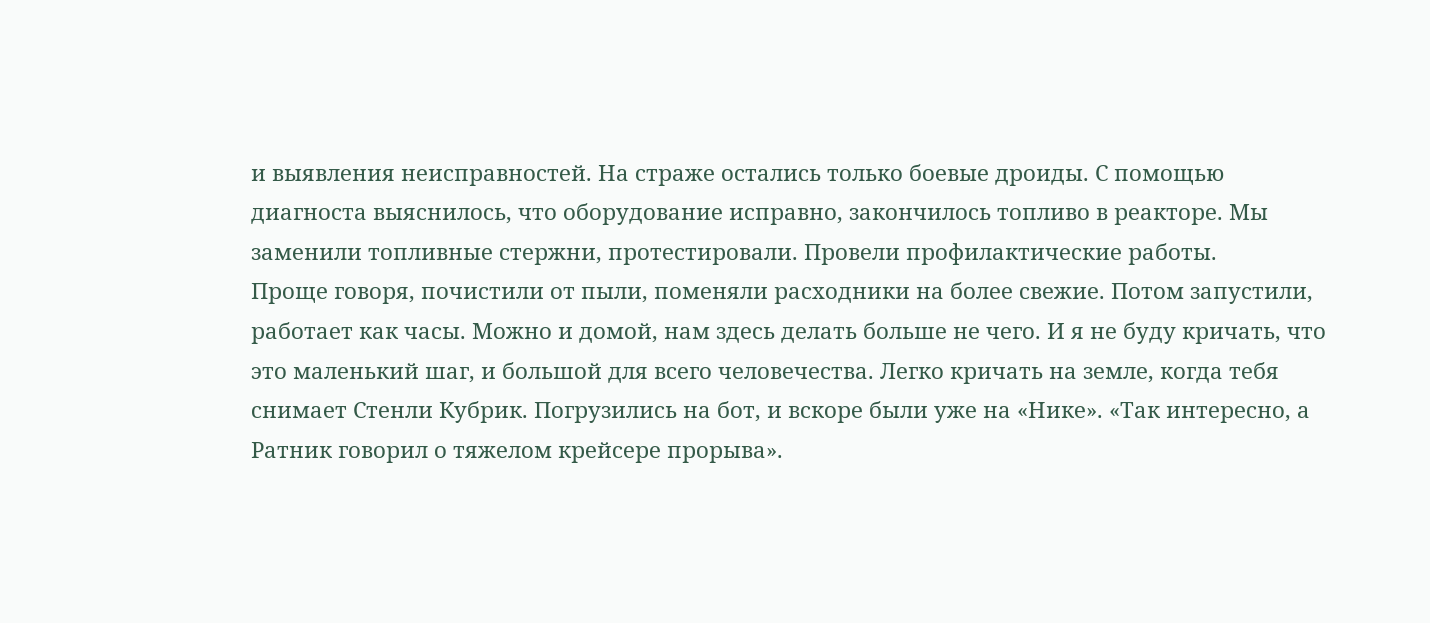и выявления неисправностей. На страже остались только боевые дроиды. С помощью диагноста выяснилось, что оборудование исправно, закончилось топливо в реакторе. Мы заменили топливные стержни, протестировали. Провели профилактические работы.
Проще говоря, почистили от пыли, поменяли расходники на более свежие. Потом запустили, работает как часы. Можно и домой, нам здесь делать больше не чего. И я не буду кричать, что это маленький шаг, и большой для всего человечества. Легко кричать на земле, когда тебя снимает Стенли Кубрик. Погрузились на бот, и вскоре были уже на «Нике». «Так интересно, а Ратник говорил о тяжелом крейсере прорыва».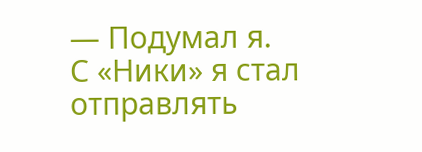— Подумал я.
С «Ники» я стал отправлять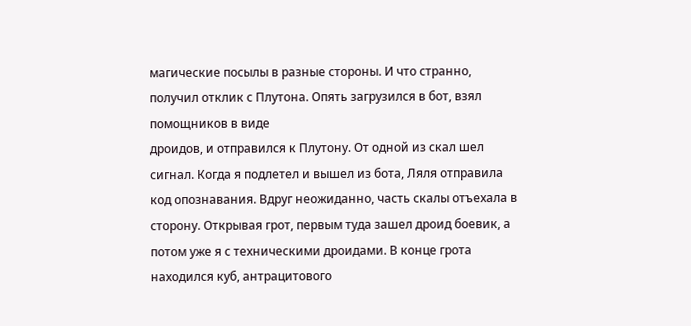магические посылы в разные стороны. И что странно, получил отклик с Плутона. Опять загрузился в бот, взял помощников в виде
дроидов, и отправился к Плутону. От одной из скал шел сигнал. Когда я подлетел и вышел из бота, Ляля отправила код опознавания. Вдруг неожиданно, часть скалы отъехала в сторону. Открывая грот, первым туда зашел дроид боевик, а потом уже я с техническими дроидами. В конце грота находился куб, антрацитового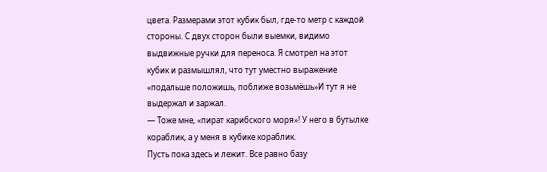цвета. Размерами этот кубик был, где-то метр с каждой стороны. С двух сторон были выемки, видимо выдвижные ручки для переноса. Я смотрел на этот кубик и размышлял, что тут уместно выражение «подальше положишь, поближе возьмёшь»И тут я не выдержал и заржал.
— Тоже мне, «пират карибского моря»! У него в бутылке кораблик, а у меня в кубике кораблик.
Пусть пока здесь и лежит. Все равно базу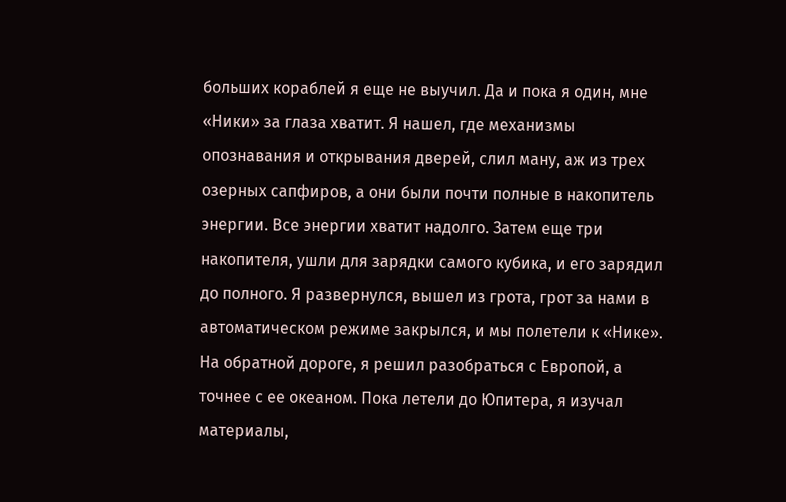больших кораблей я еще не выучил. Да и пока я один, мне «Ники» за глаза хватит. Я нашел, где механизмы опознавания и открывания дверей, слил ману, аж из трех озерных сапфиров, а они были почти полные в накопитель энергии. Все энергии хватит надолго. Затем еще три накопителя, ушли для зарядки самого кубика, и его зарядил до полного. Я развернулся, вышел из грота, грот за нами в автоматическом режиме закрылся, и мы полетели к «Нике».
На обратной дороге, я решил разобраться с Европой, а точнее с ее океаном. Пока летели до Юпитера, я изучал материалы,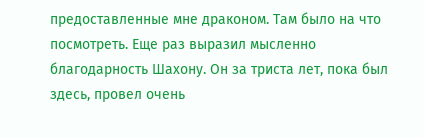предоставленные мне драконом. Там было на что посмотреть. Еще раз выразил мысленно благодарность Шахону. Он за триста лет, пока был здесь, провел очень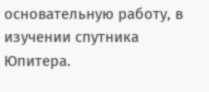основательную работу, в изучении спутника Юпитера.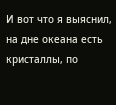И вот что я выяснил, на дне океана есть кристаллы, по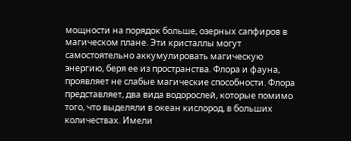мощности на порядок больше, озерных сапфиров в магическом плане. Эти кристаллы могут самостоятельно аккумулировать магическую энергию, беря ее из пространства. Флора и фауна, проявляет не слабые магические способности. Флора представляет, два вида водорослей, которые помимо того, что выделяли в океан кислород, в больших количествах. Имели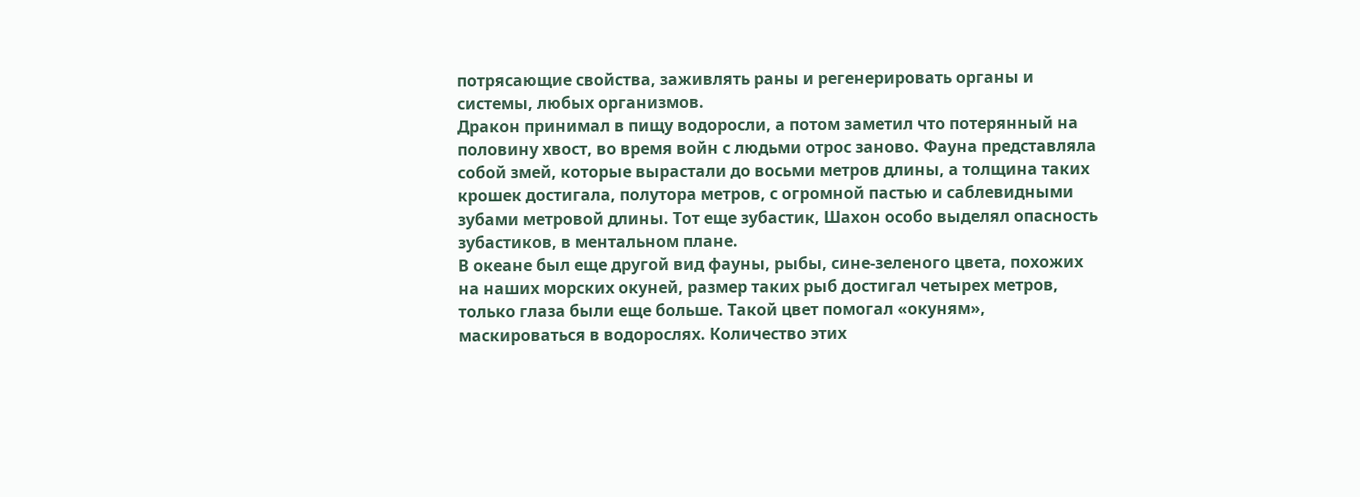потрясающие свойства, заживлять раны и регенерировать органы и системы, любых организмов.
Дракон принимал в пищу водоросли, а потом заметил что потерянный на половину хвост, во время войн с людьми отрос заново. Фауна представляла собой змей, которые вырастали до восьми метров длины, а толщина таких крошек достигала, полутора метров, с огромной пастью и саблевидными зубами метровой длины. Тот еще зубастик, Шахон особо выделял опасность зубастиков, в ментальном плане.
В океане был еще другой вид фауны, рыбы, сине-зеленого цвета, похожих на наших морских окуней, размер таких рыб достигал четырех метров, только глаза были еще больше. Такой цвет помогал «окуням», маскироваться в водорослях. Количество этих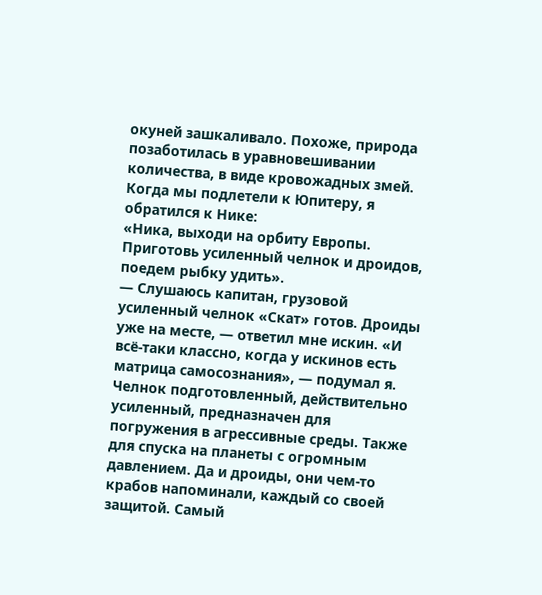окуней зашкаливало. Похоже, природа позаботилась в уравновешивании количества, в виде кровожадных змей.
Когда мы подлетели к Юпитеру, я обратился к Нике:
«Ника, выходи на орбиту Европы. Приготовь усиленный челнок и дроидов, поедем рыбку удить».
— Слушаюсь капитан, грузовой усиленный челнок «Скат» готов. Дроиды уже на месте, — ответил мне искин. «И всё-таки классно, когда у искинов есть матрица самосознания», — подумал я.
Челнок подготовленный, действительно усиленный, предназначен для погружения в агрессивные среды. Также для спуска на планеты с огромным давлением. Да и дроиды, они чем-то крабов напоминали, каждый со своей защитой. Самый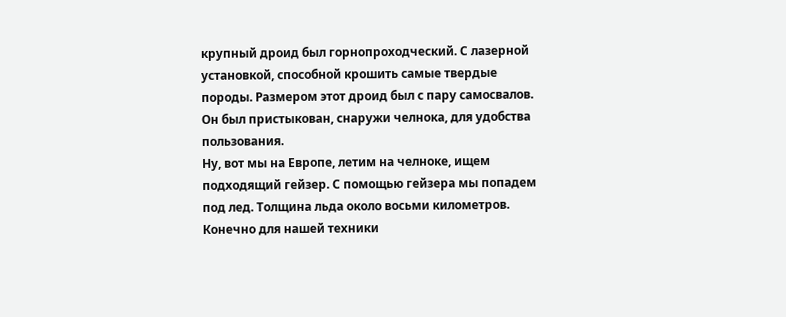крупный дроид был горнопроходческий. С лазерной установкой, способной крошить самые твердые породы. Размером этот дроид был с пару самосвалов. Он был пристыкован, снаружи челнока, для удобства пользования.
Ну, вот мы на Европе, летим на челноке, ищем подходящий гейзер. С помощью гейзера мы попадем под лед. Толщина льда около восьми километров. Конечно для нашей техники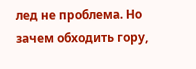лед не проблема. Но зачем обходить гору,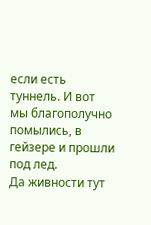если есть туннель. И вот мы благополучно помылись, в гейзере и прошли под лед.
Да живности тут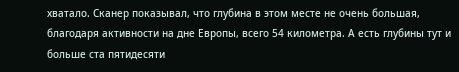хватало. Сканер показывал, что глубина в этом месте не очень большая, благодаря активности на дне Европы, всего 54 километра. А есть глубины тут и больше ста пятидесяти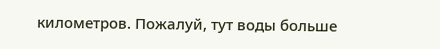километров. Пожалуй, тут воды больше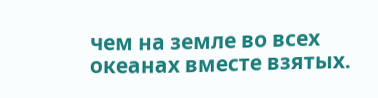чем на земле во всех океанах вместе взятых.